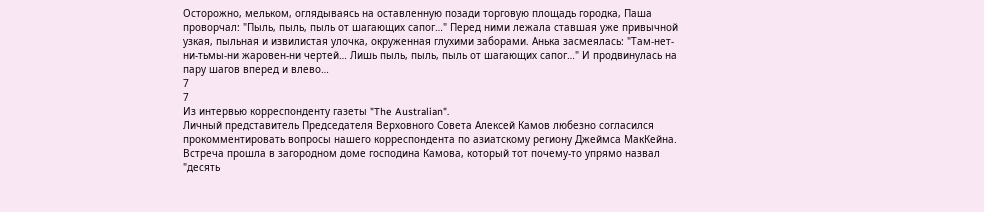Осторожно, мельком, оглядываясь на оставленную позади торговую площадь городка, Паша проворчал: "Пыль, пыль, пыль от шагающих сапог…" Перед ними лежала ставшая уже привычной узкая, пыльная и извилистая улочка, окруженная глухими заборами. Анька засмеялась: "Там-нет-ни-тьмы-ни жаровен-ни чертей… Лишь пыль, пыль, пыль от шагающих сапог…" И продвинулась на пару шагов вперед и влево…
7
7
Из интервью корреспонденту газеты "The Australian".
Личный представитель Председателя Верховного Совета Алексей Камов любезно согласился прокомментировать вопросы нашего корреспондента по азиатскому региону Джеймса МакКейна. Встреча прошла в загородном доме господина Камова, который тот почему-то упрямо назвал "десять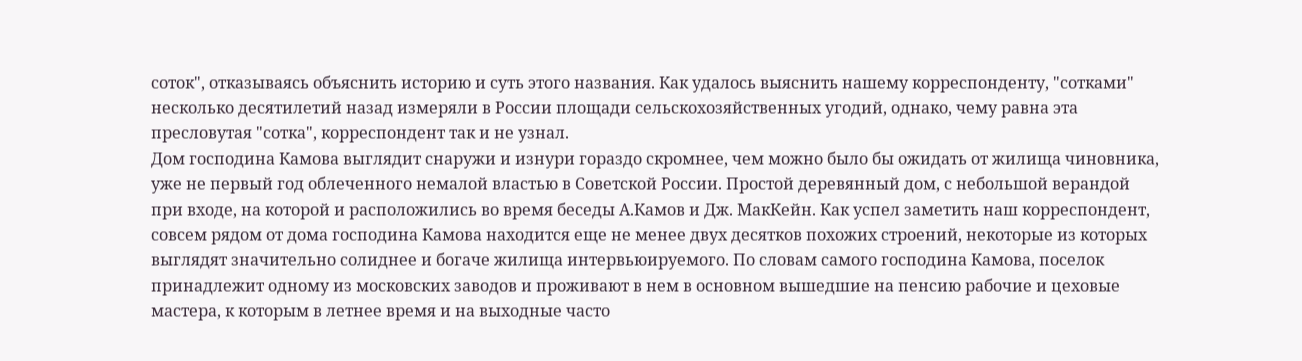соток", отказываясь объяснить историю и суть этого названия. Как удалось выяснить нашему корреспонденту, "сотками" несколько десятилетий назад измеряли в России площади сельскохозяйственных угодий, однако, чему равна эта пресловутая "сотка", корреспондент так и не узнал.
Дом господина Камова выглядит снаружи и изнури гораздо скромнее, чем можно было бы ожидать от жилища чиновника, уже не первый год облеченного немалой властью в Советской России. Простой деревянный дом, с небольшой верандой при входе, на которой и расположились во время беседы А.Камов и Дж. МакКейн. Как успел заметить наш корреспондент, совсем рядом от дома господина Камова находится еще не менее двух десятков похожих строений, некоторые из которых выглядят значительно солиднее и богаче жилища интервьюируемого. По словам самого господина Камова, поселок принадлежит одному из московских заводов и проживают в нем в основном вышедшие на пенсию рабочие и цеховые мастера, к которым в летнее время и на выходные часто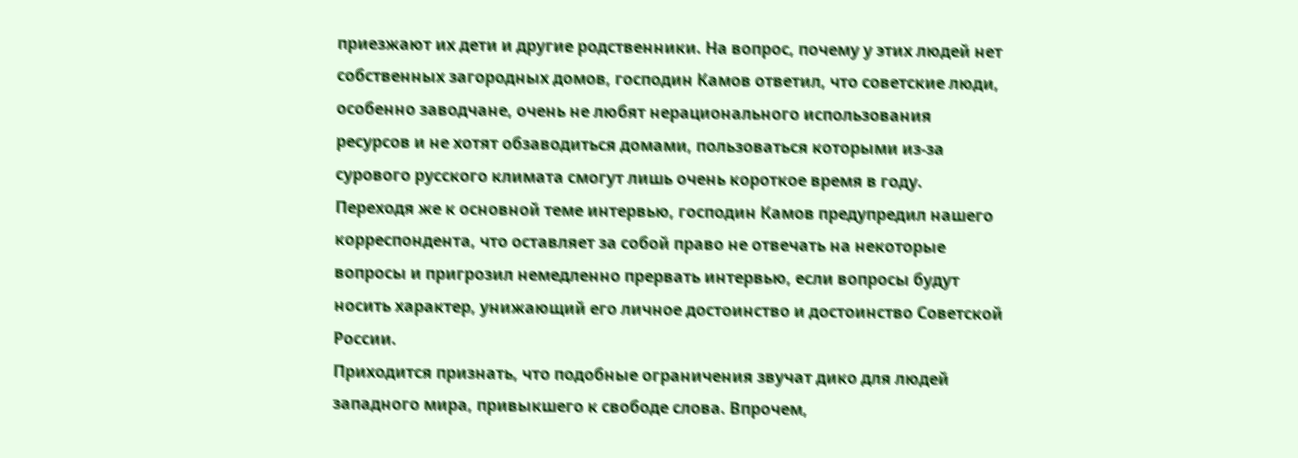приезжают их дети и другие родственники. На вопрос, почему у этих людей нет собственных загородных домов, господин Камов ответил, что советские люди, особенно заводчане, очень не любят нерационального использования ресурсов и не хотят обзаводиться домами, пользоваться которыми из-за сурового русского климата смогут лишь очень короткое время в году.
Переходя же к основной теме интервью, господин Камов предупредил нашего корреспондента, что оставляет за собой право не отвечать на некоторые вопросы и пригрозил немедленно прервать интервью, если вопросы будут носить характер, унижающий его личное достоинство и достоинство Советской России.
Приходится признать, что подобные ограничения звучат дико для людей западного мира, привыкшего к свободе слова. Впрочем,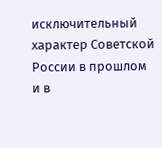исключительный характер Советской России в прошлом и в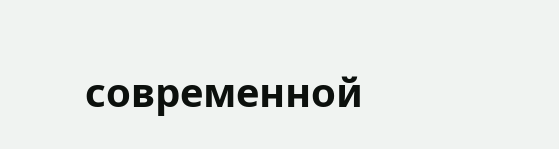современной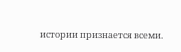истории признается всеми.